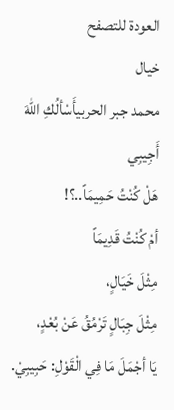العودة للتصفح
خيال
محمد جبر الحربيأَسْألُكِ اللهَ أَجِيبِي
هَلْ كُنْتُ حَمِيمَاً..؟!
أمْ كُنْتُ قَدِيمَاً
مِثْلَ خَيَالٍ،
مِثْلَ جِبَالٍ تَرْمُقُ عَنْ بُعْدٍ،
يَا أجْمَلَ مَا فِي الْقَوْلِ: حَبِيبِيْ.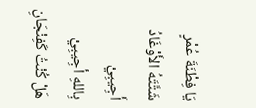يَا فِطْنَةَ عُمْرٍ شَتَّتَهُ الأَوْغَادُ أَجِيبِيْ
بِاللهِ أجِيبِيْ
هَلْ كُنْتُ كَفِنْجَانِ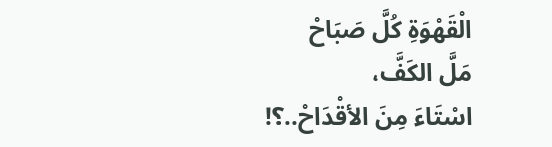الْقَهْوَةِ كُلَّ صَبَاحْ
مَلَّ الكَفَّ،
اسْتَاءَ مِنَ الأقْدَاحْ..؟!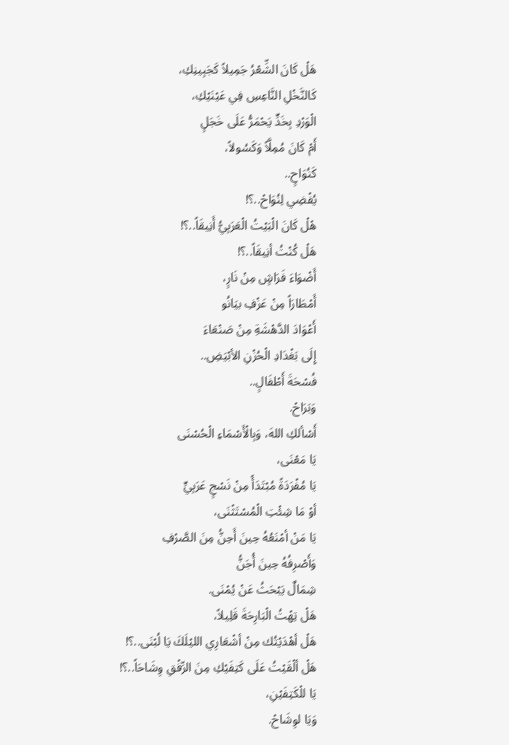هَلْ كَانَ الشِّعْرُ جَمِيلاً كَجَبِينِكِ،
كَالنَّخْلِ النَّاعِسِ فِي عَيْنَيْكِ،
الْوَرْدِ بِخَدٍّ يَحْمَرُّ عَلَى خَجَلٍ
أَمْ كَانَ مُمِلَّاً وَكَسُولاً،
كَنُوَاحٍ..
يُفْضِي لِنُوَاحْ..؟!
هْلْ كَانَ الْبَيْتُ الْعَرَبِيُّ أَنِيقَاً..؟!
هَلْ كُنْتُ أنِيقَاً..؟!
أَضْوَاءَ فَرَاشٍ مِنْ نَارٍ،
أَمْطَارَاً مِنْ عَزْفِ بيَانُو
أَعْوَادَ الدَّهْشَةِ مِنْ صَنْعَاءَ
إِلَى بَغْدَادِ الْحُزْنِ الأبْيَضِ..
فُسْحَةَ أَطْفَالٍ..
وَبَرَاحْ.
أَسْألكِ اللهَ، وَبِالْأَسْمَاءِ الْحُسْنَى
يَا مَعْنَى،
يَا مُفْرَدَةً مُبْتَدَأً مِنْ نَسْجٍ عَرَبِيٍّ
أوْ مَا شِئْتِ الْمُسْتَثْنَى،
يَا مَنْ أمْنَعُهُ حِينَ أَحِنُّ مِنَ الصَّرْفِ
وَأَصْرِفُهُ حِينَ أُجَنُّ
شِمَالٌ يَبْحَثُ عَنْ يُمْنَى.
هَلْ تِهْتُ الْبَارِحَةَ قَلِيلاً،
هَلْ أهْدَيْتُك مِنْ أشْعَارِي الليْلَكَ يَا لُبْنَى..؟!
هَلْ ألْقَيْتُ عَلَى كَتِفَيْكِ مِنَ الرِّفْقِ وِشَاحَاً..؟!
يَا للْكَتِفَيْنِ،
وَيَا لوِشَاحْ.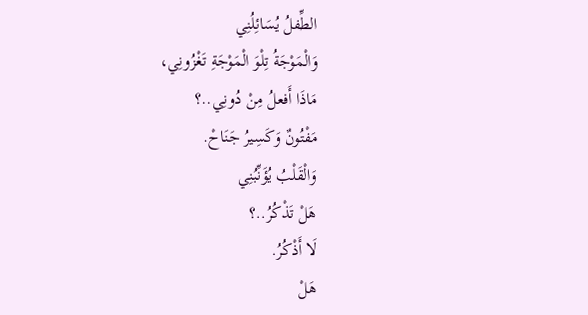الطِّفلُ يُسَائِلُنِي
وَالْمَوْجَةُ تِلْوَ الْمَوْجَةِ تَغْزُونِي،
مَاذَا أَفعلُ مِنْ دُونِي..؟
مَفْتُونٌ وَكَسِيرُ جَنَاحْ.
وَالْقَلْبُ يُؤَنِّبُنِي
هَلْ تَذْكُرُ..؟
لَا أَذْكُرُ.
هَلْ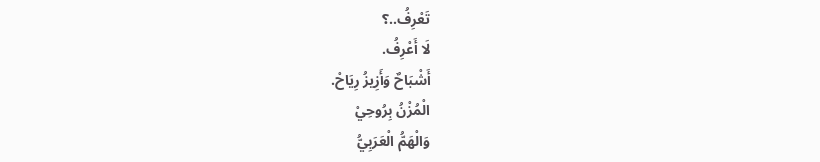تَعْرِفُ..؟
لَا أَعْرِفُ.
أَشْبَاحٌ وَأَزِيزُ رِيَاحْ.
الْمُزْنُ بِرُوحِيْ
وَالْهَمُّ الْعَرَبِيُّ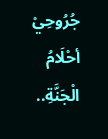جُرُوحِيْ
أحْلَامُ الْجَنَّةِ..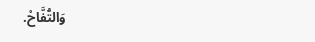وَالتُّفَّاحْ.